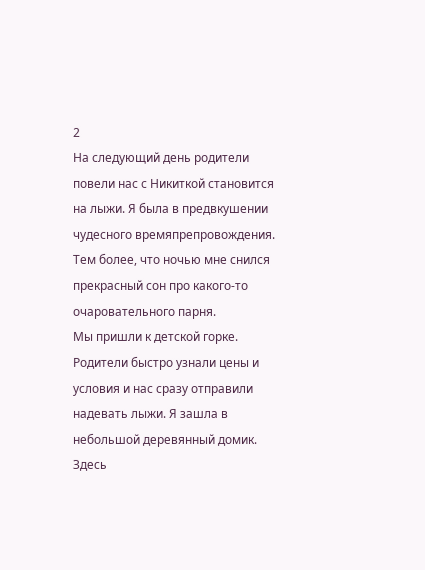2
На следующий день родители повели нас с Никиткой становится на лыжи. Я была в предвкушении чудесного времяпрепровождения. Тем более, что ночью мне снился прекрасный сон про какого-то очаровательного парня.
Мы пришли к детской горке. Родители быстро узнали цены и условия и нас сразу отправили надевать лыжи. Я зашла в небольшой деревянный домик. Здесь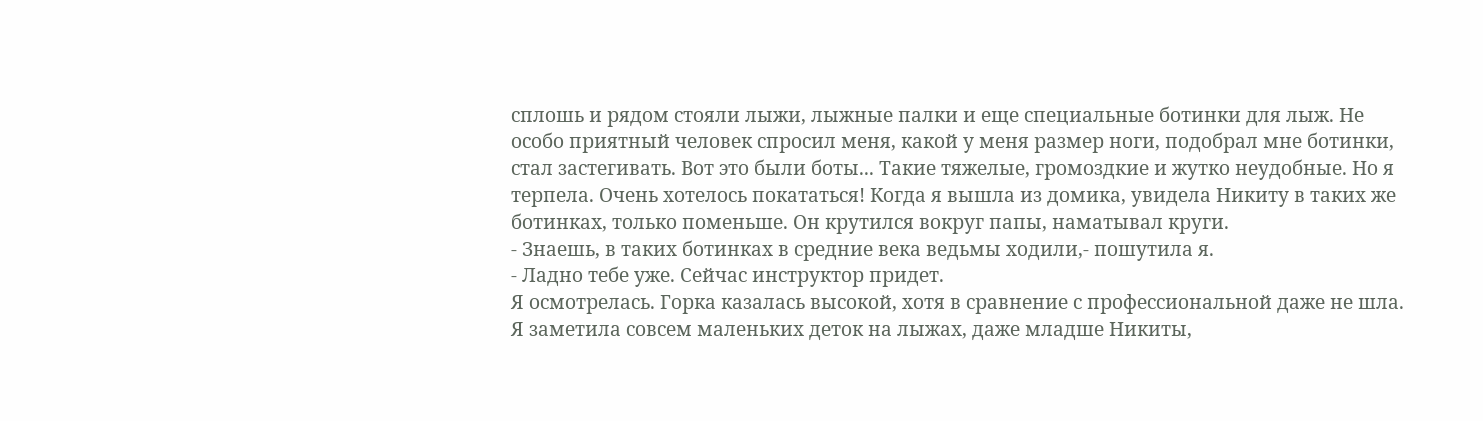сплошь и рядом стояли лыжи, лыжные палки и еще специальные ботинки для лыж. Не особо приятный человек спросил меня, какой у меня размер ноги, подобрал мне ботинки, стал застегивать. Вот это были боты... Такие тяжелые, громоздкие и жутко неудобные. Но я терпела. Очень хотелось покататься! Когда я вышла из домика, увидела Никиту в таких же ботинках, только поменьше. Он крутился вокруг папы, наматывал круги.
- Знаешь, в таких ботинках в средние века ведьмы ходили,- пошутила я.
- Ладно тебе уже. Сейчас инструктор придет.
Я осмотрелась. Горка казалась высокой, хотя в сравнение с профессиональной даже не шла. Я заметила совсем маленьких деток на лыжах, даже младше Никиты,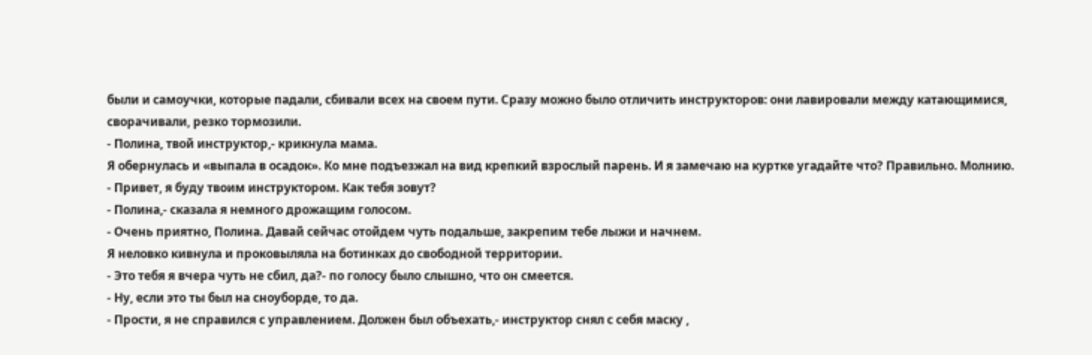были и самоучки, которые падали, сбивали всех на своем пути. Сразу можно было отличить инструкторов: они лавировали между катающимися, сворачивали, резко тормозили.
- Полина, твой инструктор,- крикнула мама.
Я обернулась и «выпала в осадок». Ко мне подъезжал на вид крепкий взрослый парень. И я замечаю на куртке угадайте что? Правильно. Молнию.
- Привет, я буду твоим инструктором. Как тебя зовут?
- Полина,- сказала я немного дрожащим голосом.
- Очень приятно, Полина. Давай сейчас отойдем чуть подальше, закрепим тебе лыжи и начнем.
Я неловко кивнула и проковыляла на ботинках до свободной территории.
- Это тебя я вчера чуть не сбил, да?- по голосу было слышно, что он смеется.
- Ну, если это ты был на сноуборде, то да.
- Прости, я не справился с управлением. Должен был объехать,- инструктор снял с себя маску ,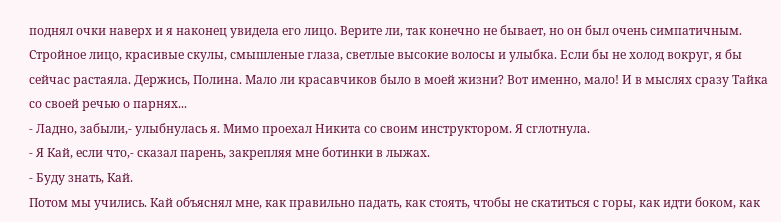поднял очки наверх и я наконец увидела его лицо. Верите ли, так конечно не бывает, но он был очень симпатичным. Стройное лицо, красивые скулы, смышленые глаза, светлые высокие волосы и улыбка. Если бы не холод вокруг, я бы сейчас растаяла. Держись, Полина. Мало ли красавчиков было в моей жизни? Вот именно, мало! И в мыслях сразу Тайка со своей речью о парнях...
- Ладно, забыли,- улыбнулась я. Мимо проехал Никита со своим инструктором. Я сглотнула.
- Я Кай, если что,- сказал парень, закрепляя мне ботинки в лыжах.
- Буду знать, Кай.
Потом мы учились. Кай объяснял мне, как правильно падать, как стоять, чтобы не скатиться с горы, как идти боком, как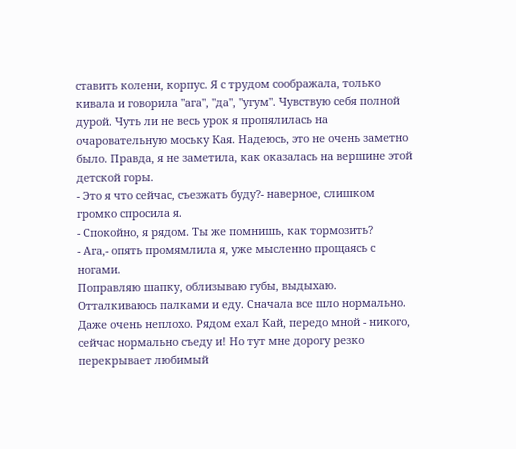ставить колени, корпус. Я с трудом соображала, только кивала и говорила "ага", "да", "угум". Чувствую себя полной дурой. Чуть ли не весь урок я пропялилась на очаровательную моську Кая. Надеюсь, это не очень заметно было. Правда, я не заметила, как оказалась на вершине этой детской горы.
- Это я что сейчас, съезжать буду?- наверное, слишком громко спросила я.
- Спокойно, я рядом. Ты же помнишь, как тормозить?
- Ага,- опять промямлила я, уже мысленно прощаясь с ногами.
Поправляю шапку, облизываю губы, выдыхаю. Отталкиваюсь палками и еду. Сначала все шло нормально. Даже очень неплохо. Рядом ехал Кай, передо мной - никого, сейчас нормально съеду и! Но тут мне дорогу резко перекрывает любимый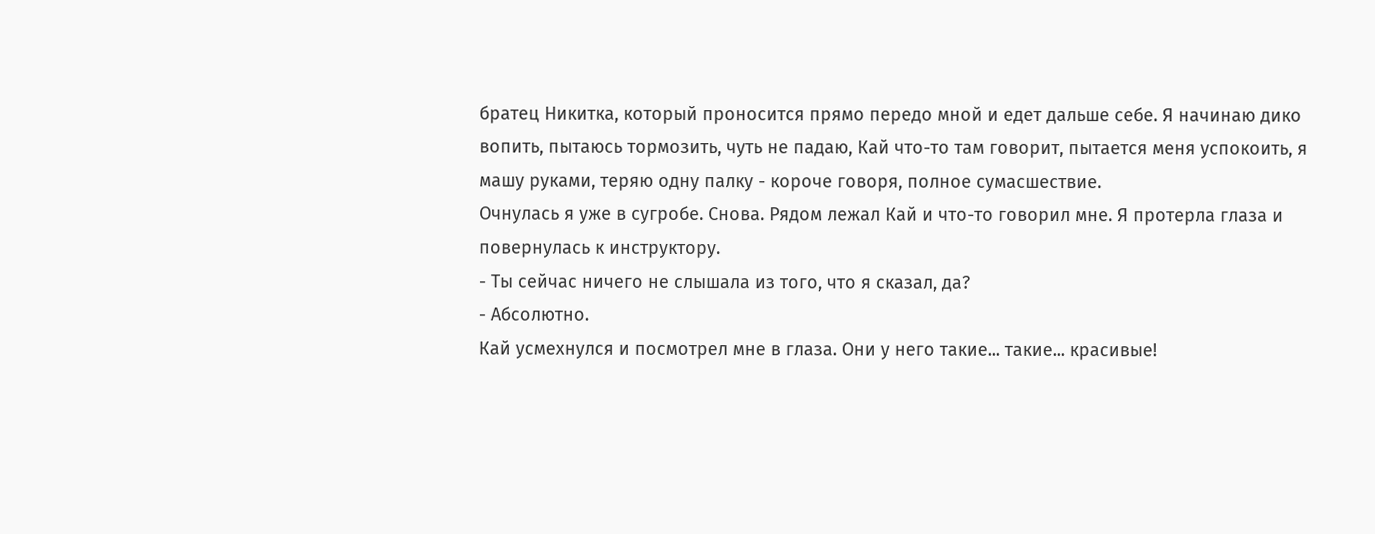братец Никитка, который проносится прямо передо мной и едет дальше себе. Я начинаю дико вопить, пытаюсь тормозить, чуть не падаю, Кай что-то там говорит, пытается меня успокоить, я машу руками, теряю одну палку - короче говоря, полное сумасшествие.
Очнулась я уже в сугробе. Снова. Рядом лежал Кай и что-то говорил мне. Я протерла глаза и повернулась к инструктору.
- Ты сейчас ничего не слышала из того, что я сказал, да?
- Абсолютно.
Кай усмехнулся и посмотрел мне в глаза. Они у него такие... такие... красивые!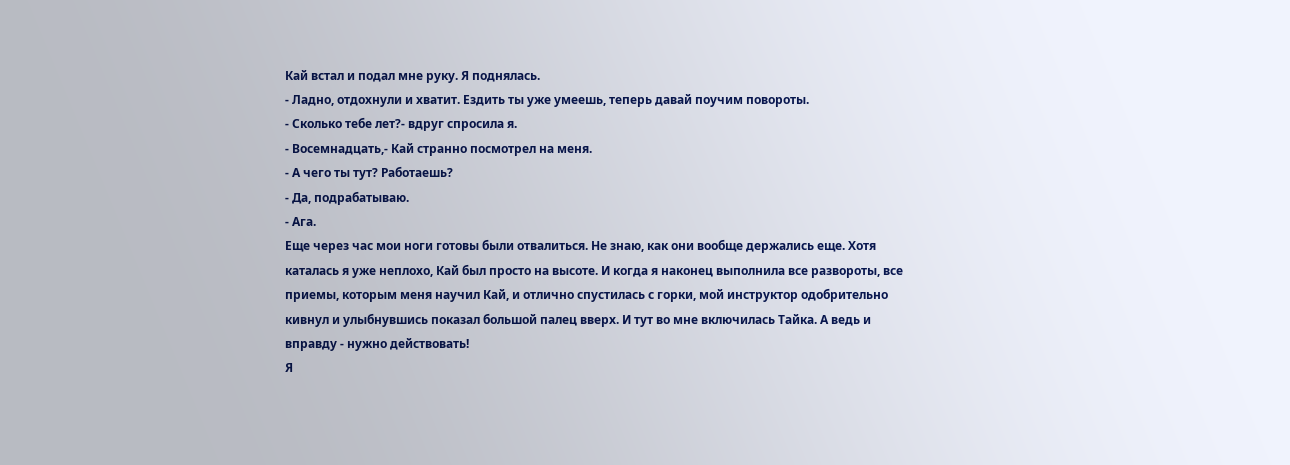Кай встал и подал мне руку. Я поднялась.
- Ладно, отдохнули и хватит. Ездить ты уже умеешь, теперь давай поучим повороты.
- Сколько тебе лет?- вдруг спросила я.
- Восемнадцать,- Кай странно посмотрел на меня.
- А чего ты тут? Работаешь?
- Да, подрабатываю.
- Ага.
Еще через час мои ноги готовы были отвалиться. Не знаю, как они вообще держались еще. Хотя каталась я уже неплохо, Кай был просто на высоте. И когда я наконец выполнила все развороты, все приемы, которым меня научил Кай, и отлично спустилась с горки, мой инструктор одобрительно кивнул и улыбнувшись показал большой палец вверх. И тут во мне включилась Тайка. А ведь и вправду - нужно действовать!
Я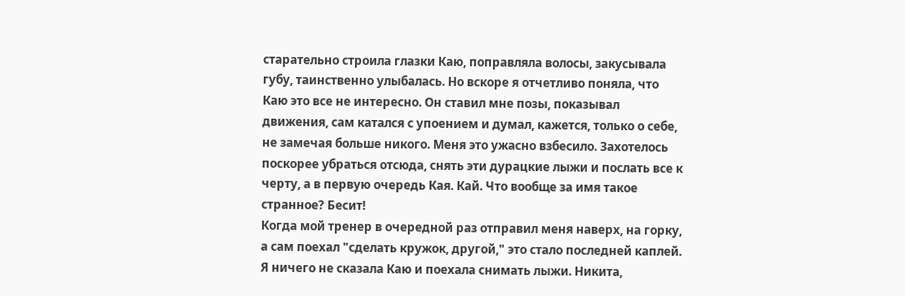старательно строила глазки Каю, поправляла волосы, закусывала губу, таинственно улыбалась. Но вскоре я отчетливо поняла, что Каю это все не интересно. Он ставил мне позы, показывал движения, сам катался с упоением и думал, кажется, только о себе, не замечая больше никого. Меня это ужасно взбесило. Захотелось поскорее убраться отсюда, снять эти дурацкие лыжи и послать все к черту, а в первую очередь Кая. Кай. Что вообще за имя такое странное? Бесит!
Когда мой тренер в очередной раз отправил меня наверх, на горку, а сам поехал "сделать кружок, другой," это стало последней каплей. Я ничего не сказала Каю и поехала снимать лыжи. Никита,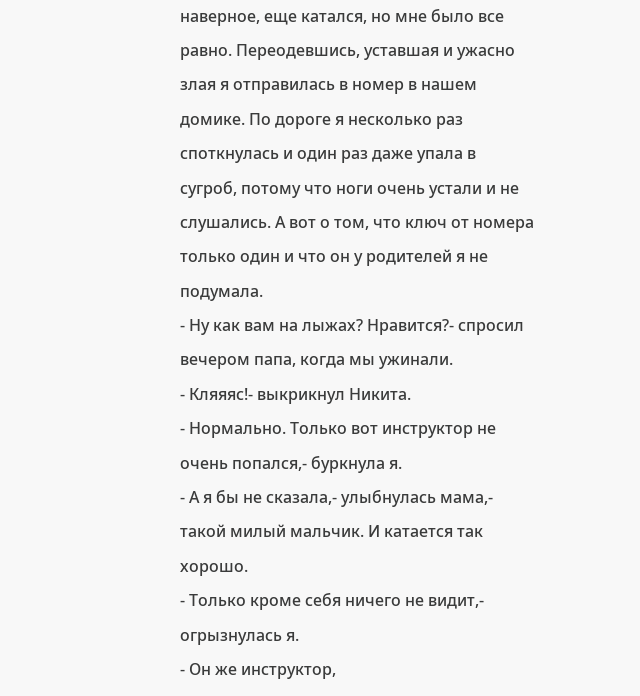наверное, еще катался, но мне было все равно. Переодевшись, уставшая и ужасно злая я отправилась в номер в нашем домике. По дороге я несколько раз споткнулась и один раз даже упала в сугроб, потому что ноги очень устали и не слушались. А вот о том, что ключ от номера только один и что он у родителей я не подумала.
- Ну как вам на лыжах? Нравится?- спросил вечером папа, когда мы ужинали.
- Кляяяс!- выкрикнул Никита.
- Нормально. Только вот инструктор не очень попался,- буркнула я.
- А я бы не сказала,- улыбнулась мама,- такой милый мальчик. И катается так хорошо.
- Только кроме себя ничего не видит,- огрызнулась я.
- Он же инструктор,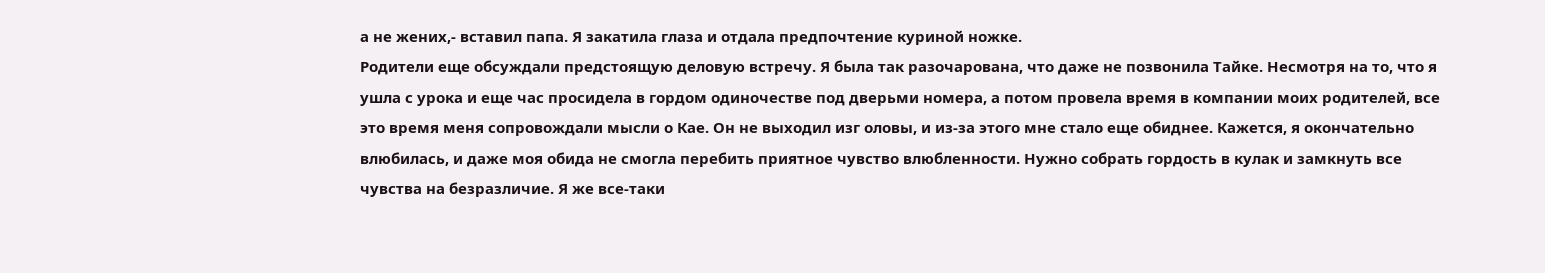а не жених,- вставил папа. Я закатила глаза и отдала предпочтение куриной ножке.
Родители еще обсуждали предстоящую деловую встречу. Я была так разочарована, что даже не позвонила Тайке. Несмотря на то, что я ушла с урока и еще час просидела в гордом одиночестве под дверьми номера, а потом провела время в компании моих родителей, все это время меня сопровождали мысли о Кае. Он не выходил изг оловы, и из-за этого мне стало еще обиднее. Кажется, я окончательно влюбилась, и даже моя обида не смогла перебить приятное чувство влюбленности. Нужно собрать гордость в кулак и замкнуть все чувства на безразличие. Я же все-таки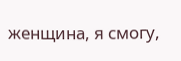женщина, я смогу,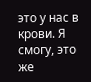это у нас в крови. Я смогу, это же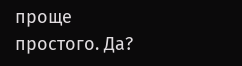проще простого. Да?